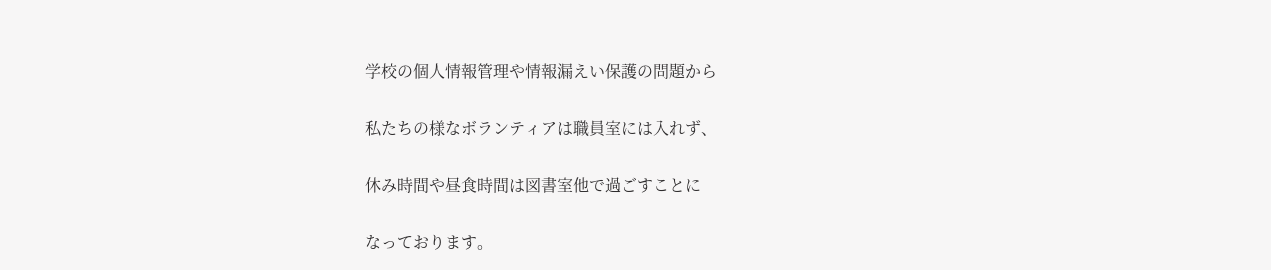学校の個人情報管理や情報漏えい保護の問題から

私たちの様なボランティアは職員室には入れず、

休み時間や昼食時間は図書室他で過ごすことに

なっております。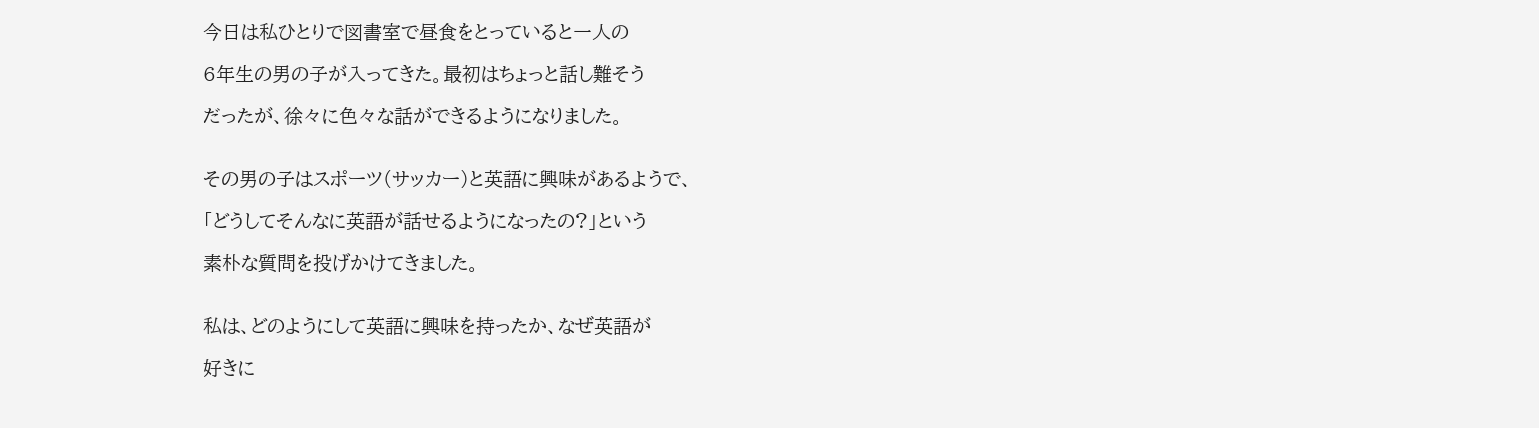今日は私ひとりで図書室で昼食をとっていると一人の

6年生の男の子が入ってきた。最初はちょっと話し難そう

だったが、徐々に色々な話ができるようになりました。


その男の子はスポーツ(サッカー)と英語に興味があるようで、

「どうしてそんなに英語が話せるようになったの?」という

素朴な質問を投げかけてきました。


私は、どのようにして英語に興味を持ったか、なぜ英語が

好きに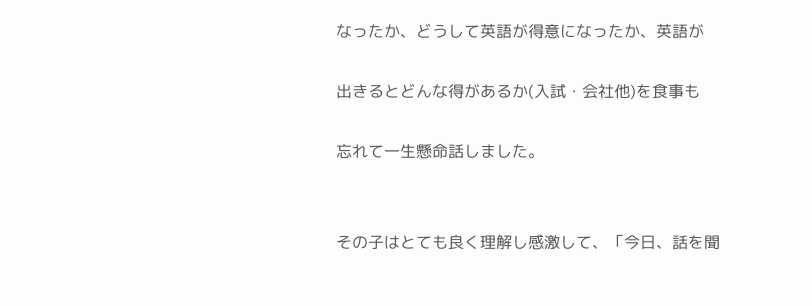なったか、どうして英語が得意になったか、英語が

出きるとどんな得があるか(入試・会社他)を食事も

忘れて一生懸命話しました。


その子はとても良く理解し感激して、「今日、話を聞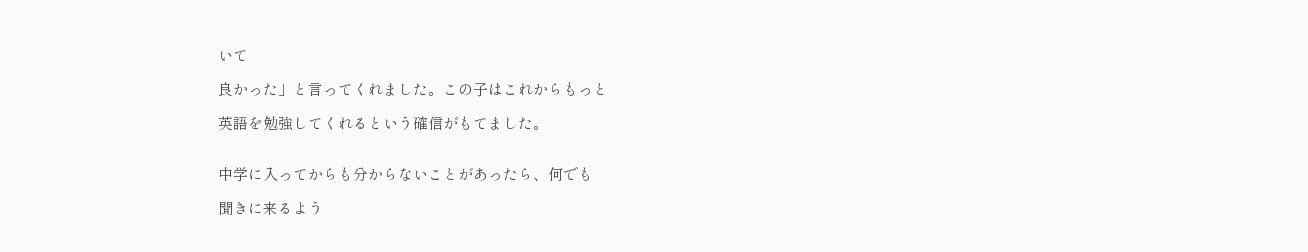いて

良かった」と言ってくれました。この子はこれからもっと

英語を勉強してくれるという確信がもてました。


中学に入ってからも分からないことがあったら、何でも

聞きに来るよう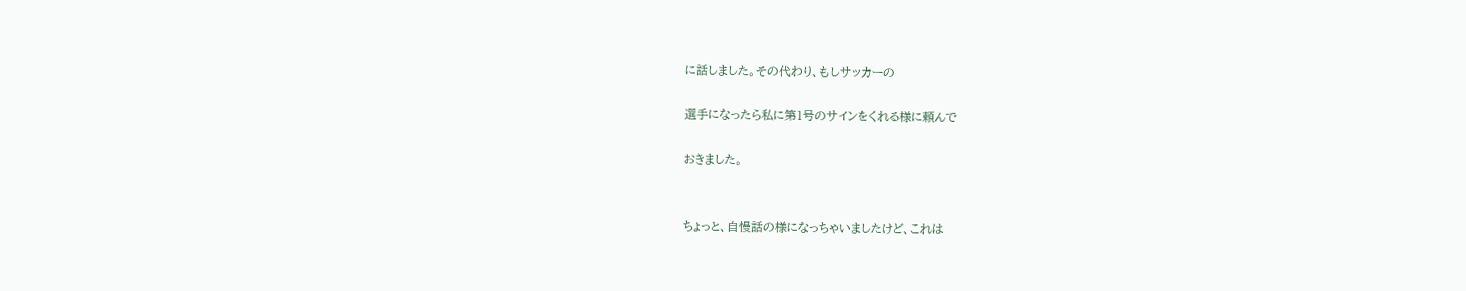に話しました。その代わり、もしサッカーの

選手になったら私に第1号のサインをくれる様に頼んで

おきました。


ちょっと、自慢話の様になっちゃいましたけど、これは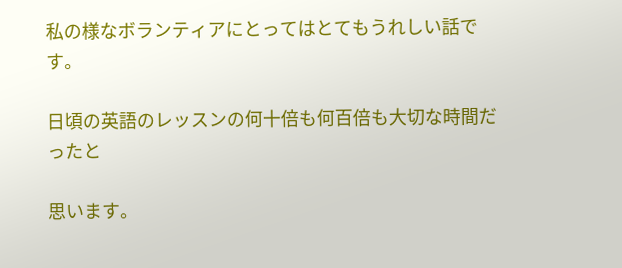私の様なボランティアにとってはとてもうれしい話です。

日頃の英語のレッスンの何十倍も何百倍も大切な時間だったと

思います。